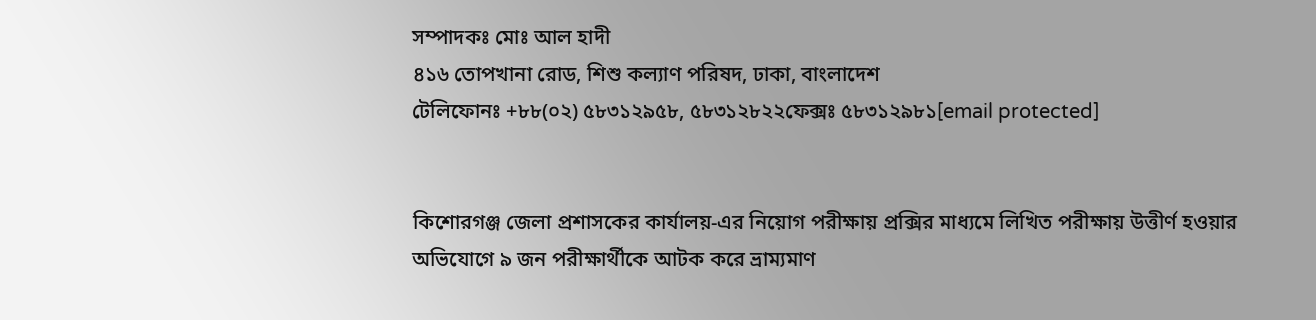সম্পাদকঃ মোঃ আল হাদী
৪১৬ তোপখানা রোড, শিশু কল্যাণ পরিষদ, ঢাকা, বাংলাদেশ
টেলিফোনঃ +৮৮(০২) ৫৮৩১২৯৫৮, ৫৮৩১২৮২২ফেক্সঃ ৫৮৩১২৯৮১[email protected]


কিশোরগঞ্জ জেলা প্রশাসকের কার্যালয়-এর নিয়োগ পরীক্ষায় প্রক্সির মাধ্যমে লিখিত পরীক্ষায় উত্তীর্ণ হওয়ার অভিযোগে ৯ জন পরীক্ষার্থীকে আটক করে ভ্রাম্যমাণ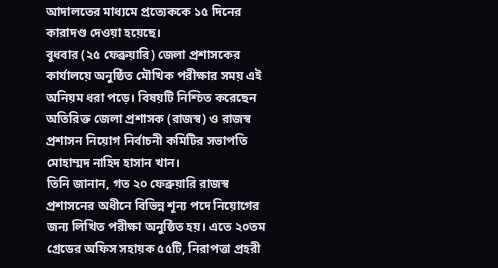আদালতের মাধ্যমে প্রত্যেককে ১৫ দিনের কারাদণ্ড দেওয়া হয়েছে।
বুধবার (২৫ ফেব্রুয়ারি) জেলা প্রশাসকের কার্যালয়ে অনুষ্ঠিত মৌখিক পরীক্ষার সময় এই অনিয়ম ধরা পড়ে। বিষয়টি নিশ্চিত করেছেন অতিরিক্ত জেলা প্রশাসক (রাজস্ব) ও রাজস্ব প্রশাসন নিয়োগ নির্বাচনী কমিটির সভাপতি মোহাম্মদ নাহিদ হাসান খান।
তিনি জানান, গত ২০ ফেব্রুয়ারি রাজস্ব প্রশাসনের অধীনে বিভিন্ন শূন্য পদে নিয়োগের জন্য লিখিত পরীক্ষা অনুষ্ঠিত হয়। এতে ২০তম গ্রেডের অফিস সহায়ক ৫৫টি, নিরাপত্তা প্রহরী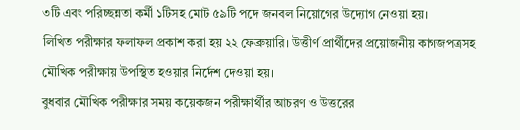৩টি এবং পরিচ্ছন্নতা কর্মী ১টিসহ মোট ৫৯টি পদে জনবল নিয়োগের উদ্যোগ নেওয়া হয়।
লিখিত পরীক্ষার ফলাফল প্রকাশ করা হয় ২২ ফেব্রুয়ারি। উত্তীর্ণ প্রার্থীদের প্রয়োজনীয় কাগজপত্রসহ মৌখিক পরীক্ষায় উপস্থিত হওয়ার নির্দেশ দেওয়া হয়।
বুধবার মৌখিক পরীক্ষার সময় কয়েকজন পরীক্ষার্থীর আচরণ ও উত্তরের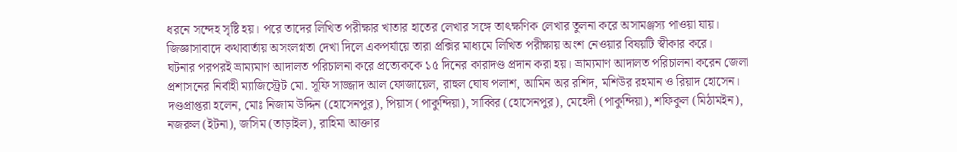ধরনে সন্দেহ সৃষ্টি হয়। পরে তাদের লিখিত পরীক্ষার খাতার হাতের লেখার সঙ্গে তাৎক্ষণিক লেখার তুলনা করে অসামঞ্জস্য পাওয়া যায়। জিজ্ঞাসাবাদে কথাবার্তায় অসংলগ্নতা দেখা দিলে একপর্যায়ে তারা প্রক্সির মাধ্যমে লিখিত পরীক্ষায় অংশ নেওয়ার বিষয়টি স্বীকার করে।
ঘটনার পরপরই ভ্রাম্যমাণ আদালত পরিচালনা করে প্রত্যেককে ১৫ দিনের কারাদণ্ড প্রদান করা হয়। ভ্রাম্যমাণ আদালত পরিচালনা করেন জেলা প্রশাসনের নির্বাহী ম্যাজিস্ট্রেট মো. সূফি সাজ্জাদ আল ফোজায়েল, রাহুল ঘোষ পলাশ, আমিন অর রশিদ, মশিউর রহমান ও রিয়াদ হোসেন।
দণ্ডপ্রাপ্তরা হলেন, মোঃ নিজাম উদ্দিন (হোসেনপুর), পিয়াস (পাকুন্দিয়া), সাব্বির (হোসেনপুর), মেহেদী (পাকুন্দিয়া), শফিকুল (মিঠামইন), নজরুল (ইটনা), জসিম (তাড়াইল), রাহিমা আক্তার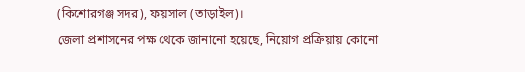(কিশোরগঞ্জ সদর), ফয়সাল (তাড়াইল)।
জেলা প্রশাসনের পক্ষ থেকে জানানো হয়েছে, নিয়োগ প্রক্রিয়ায় কোনো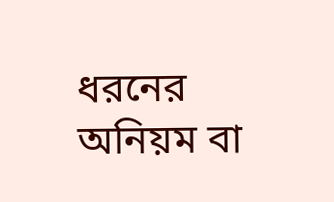ধরনের অনিয়ম বা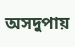অসদুপায়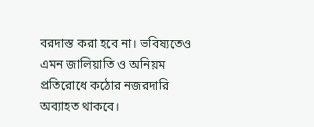বরদাস্ত করা হবে না। ভবিষ্যতেও এমন জালিয়াতি ও অনিয়ম প্রতিরোধে কঠোর নজরদারি অব্যাহত থাকবে।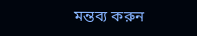মন্তব্য করুন